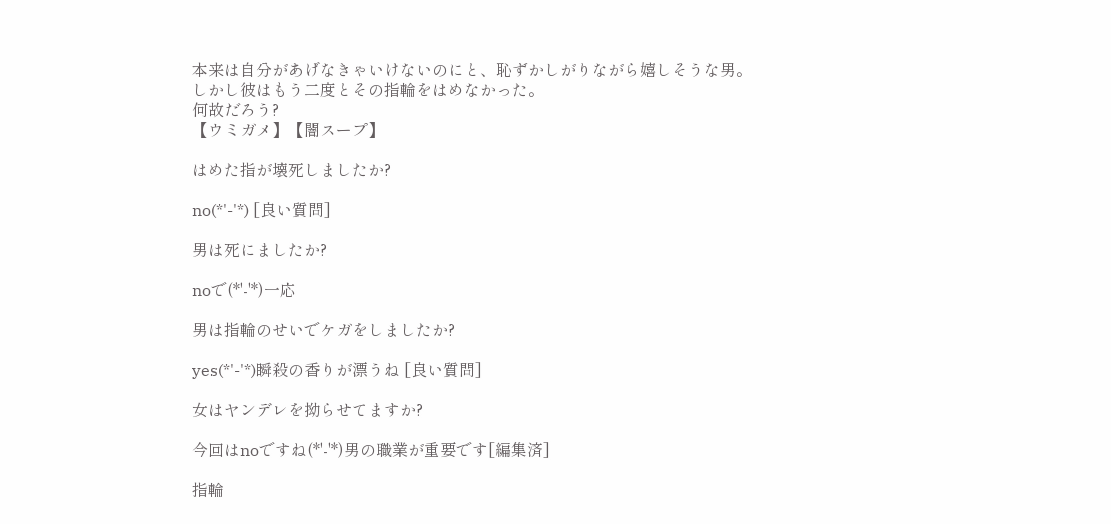本来は自分があげなきゃいけないのにと、恥ずかしがりながら嬉しそうな男。
しかし彼はもう二度とその指輪をはめなかった。
何故だろう?
【ウミガメ】【闇スープ】

はめた指が壊死しましたか?

no(*'-'*) [良い質問]

男は死にましたか?

noで(*'-'*)一応

男は指輪のせいでケガをしましたか?

yes(*'-'*)瞬殺の香りが漂うね [良い質問]

女はヤンデレを拗らせてますか?

今回はnoですね(*'-'*)男の職業が重要です[編集済]

指輪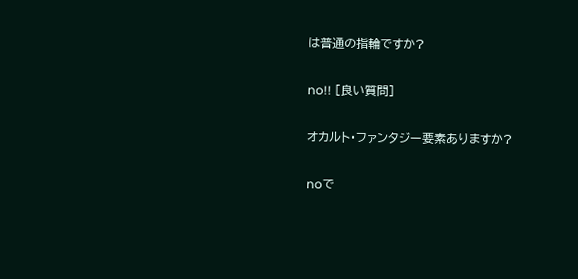は普通の指輪ですか?

no!! [良い質問]

オカルト・ファンタジー要素ありますか?

noで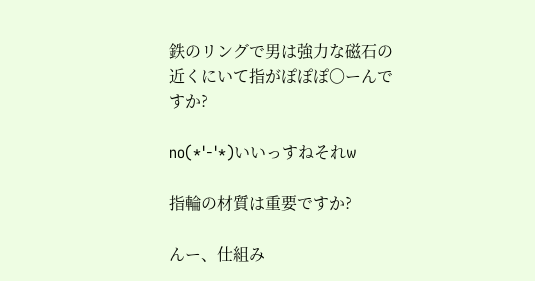鉄のリングで男は強力な磁石の近くにいて指がぽぽぽ〇ーんですか?

no(*'-'*)いいっすねそれw

指輪の材質は重要ですか?

んー、仕組み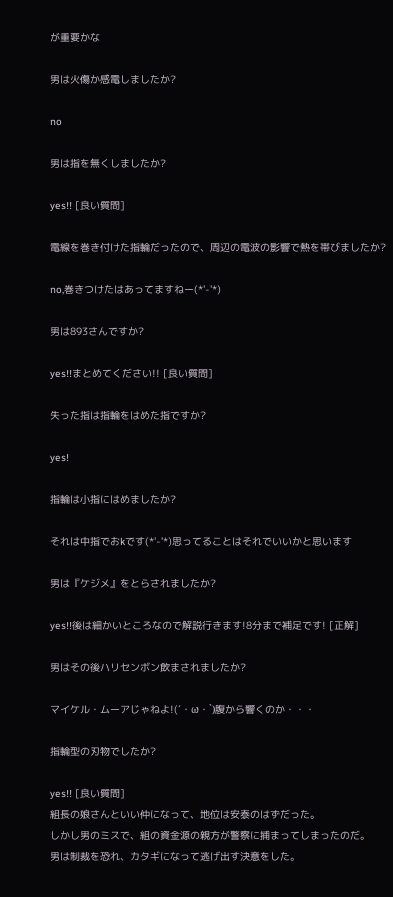が重要かな

男は火傷か感電しましたか?

no

男は指を無くしましたか?

yes!! [良い質問]

電線を巻き付けた指輪だったので、周辺の電波の影響で熱を帯びましたか?

no,巻きつけたはあってますねー(*'-'*)

男は893さんですか?

yes!!まとめてください!! [良い質問]

失った指は指輪をはめた指ですか?

yes!

指輪は小指にはめましたか?

それは中指でおkです(*'-'*)思ってることはそれでいいかと思います

男は『ケジメ』をとらされましたか?

yes!!後は細かいところなので解説行きます!8分まで補足です! [正解]

男はその後ハリセンボン飲まされましたか?

マイケル・ムーアじゃねよ!(´・ω・`)腹から響くのか・・・

指輪型の刃物でしたか?

yes!! [良い質問]
組長の娘さんといい仲になって、地位は安泰のはずだった。
しかし男のミスで、組の資金源の親方が警察に捕まってしまったのだ。
男は制裁を恐れ、カタギになって逃げ出す決意をした。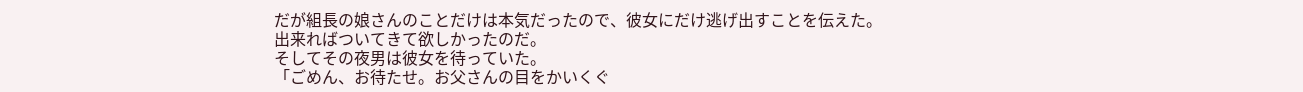だが組長の娘さんのことだけは本気だったので、彼女にだけ逃げ出すことを伝えた。
出来ればついてきて欲しかったのだ。
そしてその夜男は彼女を待っていた。
「ごめん、お待たせ。お父さんの目をかいくぐ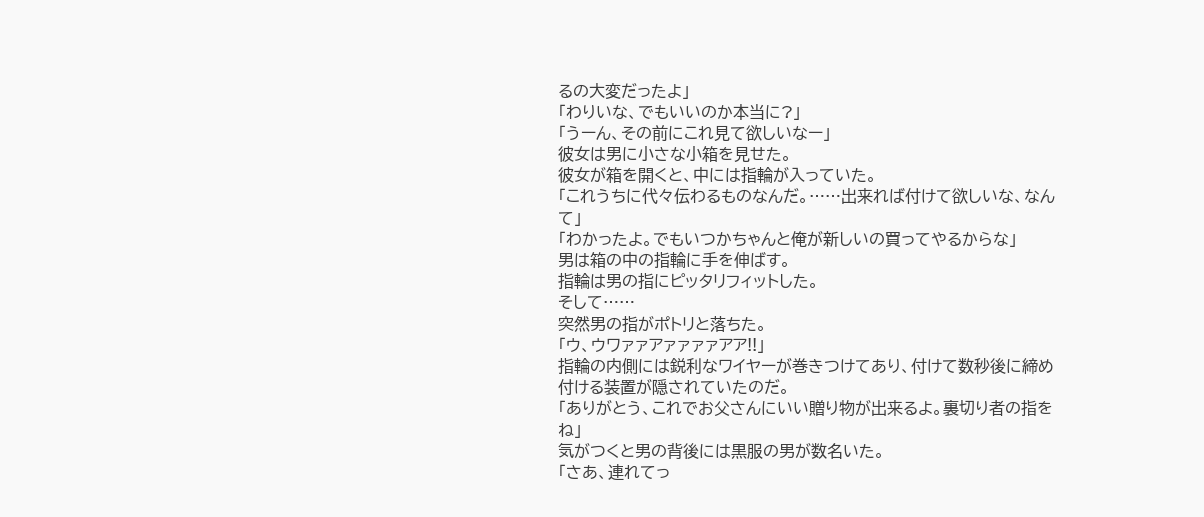るの大変だったよ」
「わりいな、でもいいのか本当に?」
「うーん、その前にこれ見て欲しいなー」
彼女は男に小さな小箱を見せた。
彼女が箱を開くと、中には指輪が入っていた。
「これうちに代々伝わるものなんだ。……出来れば付けて欲しいな、なんて」
「わかったよ。でもいつかちゃんと俺が新しいの買ってやるからな」
男は箱の中の指輪に手を伸ばす。
指輪は男の指にピッタリフィットした。
そして……
突然男の指がポトリと落ちた。
「ウ、ウワァァアァァァァアア!!」
指輪の内側には鋭利なワイヤーが巻きつけてあり、付けて数秒後に締め付ける装置が隠されていたのだ。
「ありがとう、これでお父さんにいい贈り物が出来るよ。裏切り者の指をね」
気がつくと男の背後には黒服の男が数名いた。
「さあ、連れてっ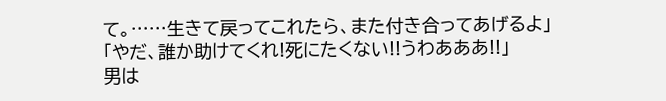て。……生きて戻ってこれたら、また付き合ってあげるよ」
「やだ、誰か助けてくれ!死にたくない!!うわあああ!!」
男は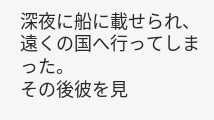深夜に船に載せられ、遠くの国へ行ってしまった。
その後彼を見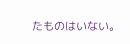たものはいない。